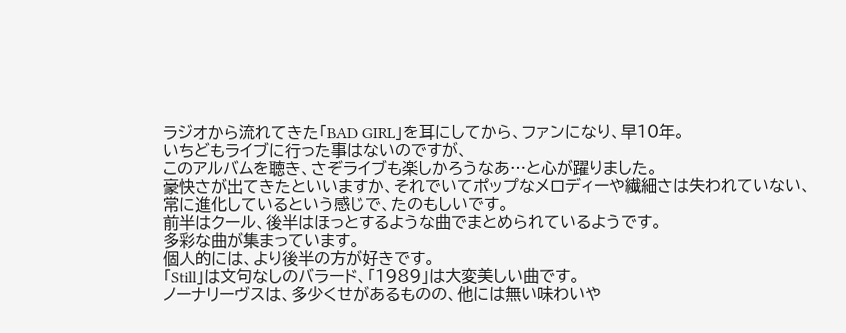ラジオから流れてきた「BAD GIRL」を耳にしてから、ファンになり、早10年。
いちどもライブに行った事はないのですが、
このアルバムを聴き、さぞライブも楽しかろうなあ…と心が躍りました。
豪快さが出てきたといいますか、それでいてポップなメロディーや繊細さは失われていない、
常に進化しているという感じで、たのもしいです。
前半はクール、後半はほっとするような曲でまとめられているようです。
多彩な曲が集まっています。
個人的には、より後半の方が好きです。
「Still」は文句なしのバラード、「1989」は大変美しい曲です。
ノーナリーヴスは、多少くせがあるものの、他には無い味わいや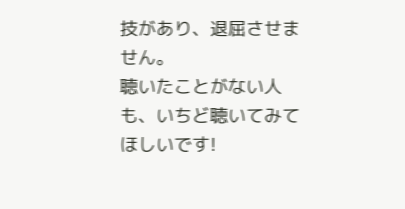技があり、退屈させません。
聴いたことがない人も、いちど聴いてみてほしいです!